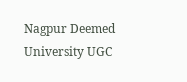Nagpur Deemed University UGC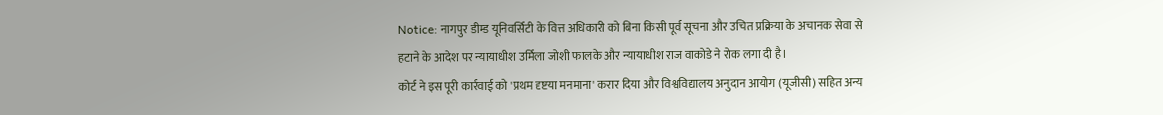Notice: नागपुर डीम्ड यूनिवर्सिटी के वित्त अधिकारी को बिना किसी पूर्व सूचना और उचित प्रक्रिया के अचानक सेवा से हटाने के आदेश पर न्यायाधीश उर्मिला जोशी फालके और न्यायाधीश राज वाकोडे ने रोक लगा दी है।
कोर्ट ने इस पूरी कार्रवाई को 'प्रथम दृष्टया मनमाना' करार दिया और विश्वविद्यालय अनुदान आयोग (यूजीसी) सहित अन्य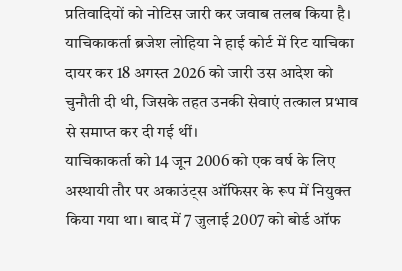प्रतिवादियों को नोटिस जारी कर जवाब तलब किया है। याचिकाकर्ता ब्रजेश लोहिया ने हाई कोर्ट में रिट याचिका दायर कर 18 अगस्त 2026 को जारी उस आदेश को चुनौती दी थी, जिसके तहत उनकी सेवाएं तत्काल प्रभाव से समाप्त कर दी गई थीं।
याचिकाकर्ता को 14 जून 2006 को एक वर्ष के लिए अस्थायी तौर पर अकाउंट्स ऑफिसर के रूप में नियुक्त किया गया था। बाद में 7 जुलाई 2007 को बोर्ड ऑफ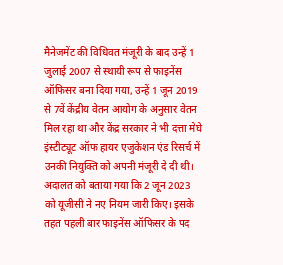मैनेजमेंट की विधिवत मंजूरी के बाद उन्हें 1 जुलाई 2007 से स्थायी रूप से फाइनेंस ऑफिसर बना दिया गया, उन्हें 1 जून 2019 से 7वें केंद्रीय वेतन आयोग के अनुसार वेतन मिल रहा था और केंद्र सरकार ने भी दत्ता मेघे इंस्टीट्यूट ऑफ हायर एजुकेशन एंड रिसर्च में उनकी नियुक्ति को अपनी मंजूरी दे दी थी।
अदालत को बताया गया कि 2 जून 2023 को यूजीसी ने नए नियम जारी किए। इसके तहत पहली बार फाइनेंस ऑफिसर के पद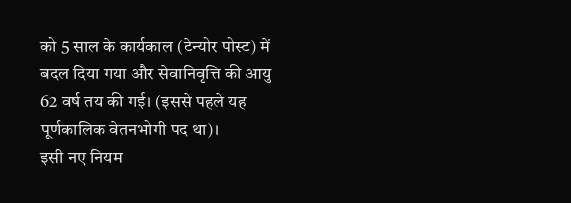को 5 साल के कार्यकाल (टेन्योर पोस्ट) में बदल दिया गया और सेवानिवृत्ति की आयु 62 वर्ष तय की गई। (इससे पहले यह पूर्णकालिक वेतनभोगी पद था)।
इसी नए नियम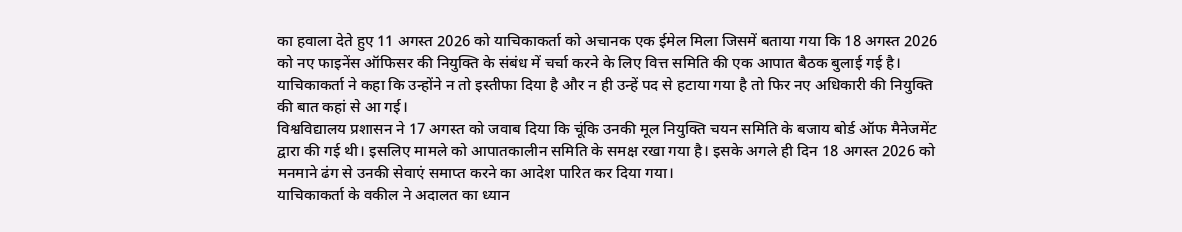का हवाला देते हुए 11 अगस्त 2026 को याचिकाकर्ता को अचानक एक ईमेल मिला जिसमें बताया गया कि 18 अगस्त 2026 को नए फाइनेंस ऑफिसर की नियुक्ति के संबंध में चर्चा करने के लिए वित्त समिति की एक आपात बैठक बुलाई गई है। याचिकाकर्ता ने कहा कि उन्होंने न तो इस्तीफा दिया है और न ही उन्हें पद से हटाया गया है तो फिर नए अधिकारी की नियुक्ति की बात कहां से आ गई।
विश्वविद्यालय प्रशासन ने 17 अगस्त को जवाब दिया कि चूंकि उनकी मूल नियुक्ति चयन समिति के बजाय बोर्ड ऑफ मैनेजमेंट द्वारा की गई थी। इसलिए मामले को आपातकालीन समिति के समक्ष रखा गया है। इसके अगले ही दिन 18 अगस्त 2026 को मनमाने ढंग से उनकी सेवाएं समाप्त करने का आदेश पारित कर दिया गया।
याचिकाकर्ता के वकील ने अदालत का ध्यान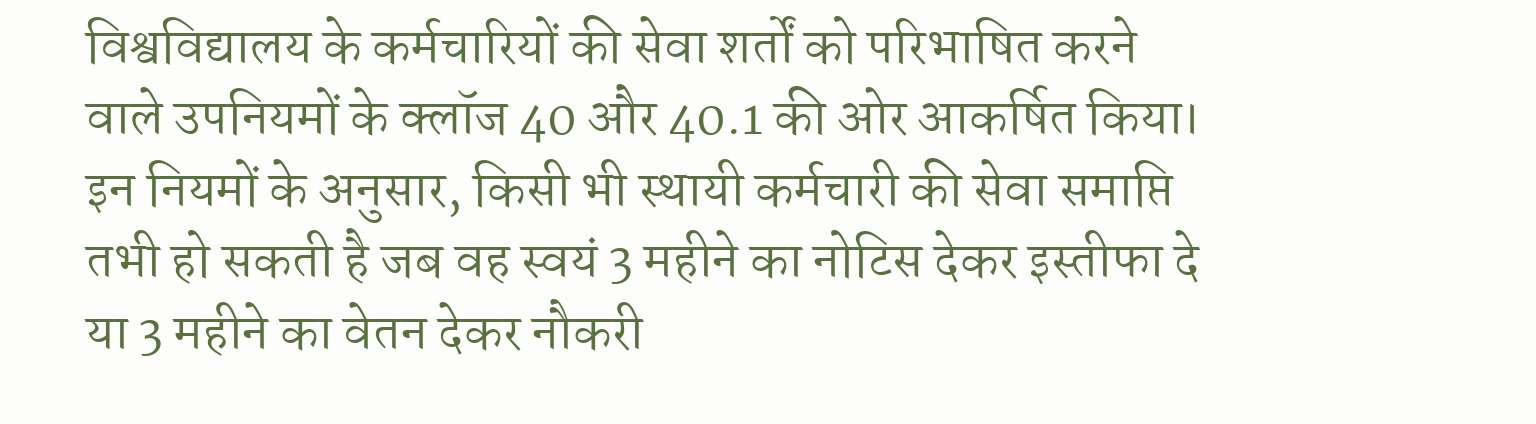विश्वविद्यालय के कर्मचारियों की सेवा शर्तों को परिभाषित करने वाले उपनियमों के क्लॉज 40 और 40.1 की ओर आकर्षित किया। इन नियमों के अनुसार, किसी भी स्थायी कर्मचारी की सेवा समाप्ति तभी हो सकती है जब वह स्वयं 3 महीने का नोटिस देकर इस्तीफा दे या 3 महीने का वेतन देकर नौकरी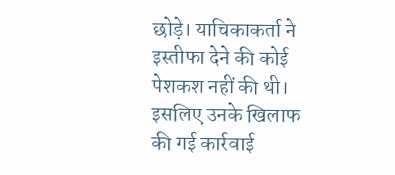छोड़े। याचिकाकर्ता ने इस्तीफा देने की कोई पेशकश नहीं की थी। इसलिए उनके खिलाफ की गई कार्रवाई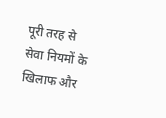पूरी तरह से सेवा नियमों के खिलाफ और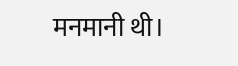मनमानी थी।